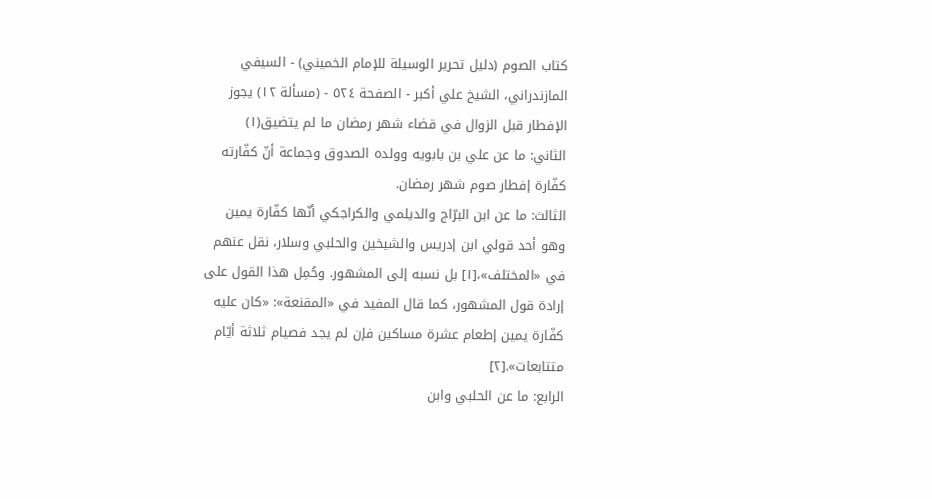كتاب الصوم (دليل تحرير الوسيلة للإمام الخميني) - السيفي المازندراني، الشيخ علي أكبر - الصفحة ٥٢٤ - (مسألة ١٢) يجوز الإفطار قبل الزوال في قضاء شهر رمضان ما لم يتضيق(١)
الثاني: ما عن علي بن بابويه وولده الصدوق وجماعة أنّ كفّارته كفّارة إفطار صوم شهر رمضان.
الثالث: ما عن ابن البرّاج والديلمي والكراجكي أنّها كفّارة يمين وهو أحد قولي ابن إدريس والشيخين والحلبي وسلار، نقل عنهم في «المختلف»،[١] بل نسبه إلى المشهور. وحُمِل هذا القول على إرادة قول المشهور، كما قال المفيد في «المقنعة»: «كان عليه كفّارة يمين إطعام عشرة مساكين فإن لم يجد فصيام ثلاثة أيّام متتابعات».[٢]
الرابع: ما عن الحلبي وابن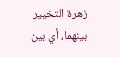زهرة التخيير بينهما، أي بين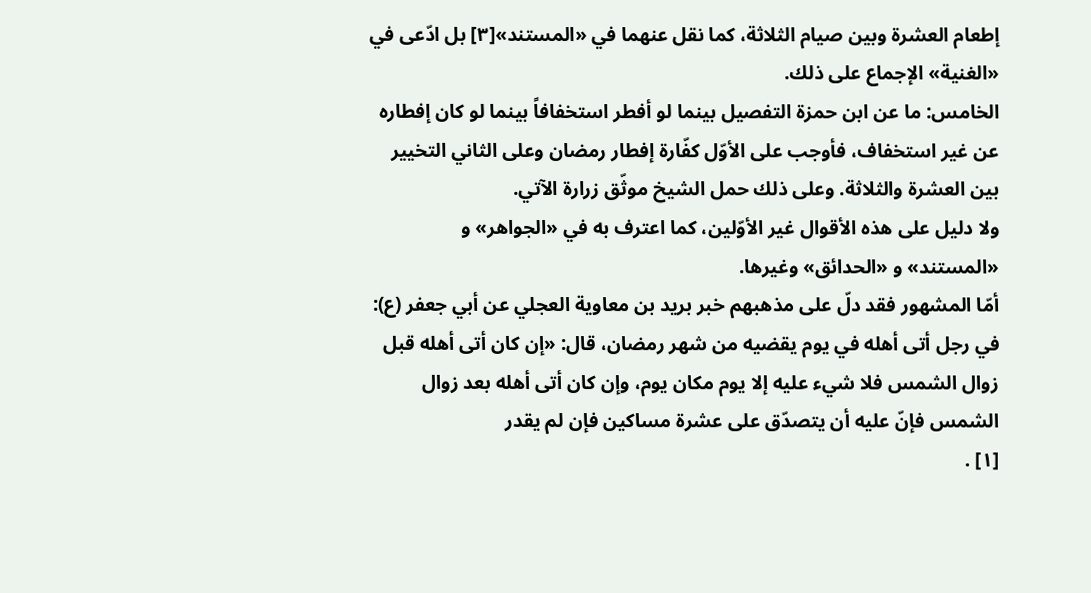إطعام العشرة وبين صيام الثلاثة، كما نقل عنهما في «المستند»[٣] بل ادّعى في «الغنية» الإجماع على ذلك.
الخامس: ما عن ابن حمزة التفصيل بينما لو أفطر استخفافاً بينما لو كان إفطاره عن غير استخفاف، فأوجب على الأوّل كفّارة إفطار رمضان وعلى الثاني التخيير بين العشرة والثلاثة. وعلى ذلك حمل الشيخ موثّق زرارة الآتي.
ولا دليل على هذه الأقوال غير الأوّلين، كما اعترف به في «الجواهر» و «المستند» و «الحدائق» وغيرها.
أمّا المشهور فقد دلّ على مذهبهم خبر بريد بن معاوية العجلي عن أبي جعفر (ع): في رجل أتى أهله في يوم يقضيه من شهر رمضان، قال: «إن كان أتى أهله قبل زوال الشمس فلا شيء عليه إلا يوم مكان يوم، وإن كان أتى أهله بعد زوال الشمس فإنّ عليه أن يتصدّق على عشرة مساكين فإن لم يقدر
[١] .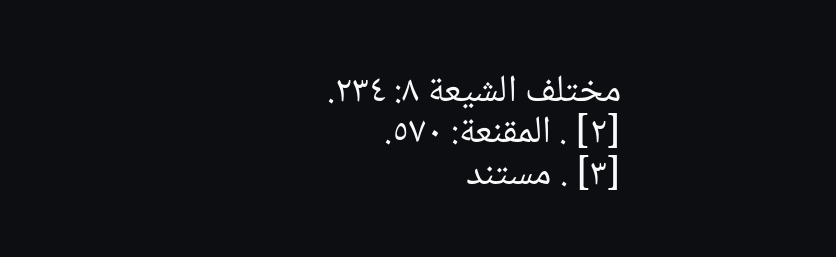مختلف الشيعة ٨: ٢٣٤.
[٢] . المقنعة: ٥٧٠.
[٣] . مستند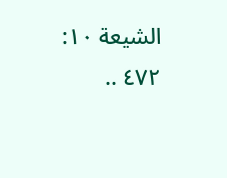الشيعة ١٠: ٤٧٢ ..